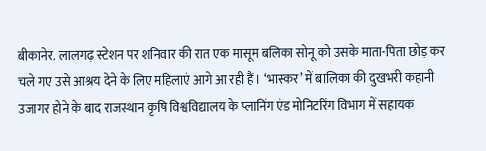बीकानेर. लालगढ़ स्टेशन पर शनिवार की रात एक मासूम बलिका सोनू को उसके माता-पिता छोड़ कर चले गए उसे आश्रय देने के लिए महिलाएं आगे आ रही हैं। ‘भास्कर’ में बालिका की दुखभरी कहानी उजागर होने के बाद राजस्थान कृषि विश्वविद्यालय के प्लानिंग एंड मोनिटरिंग विभाग में सहायक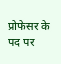प्रोफेसर के पद पर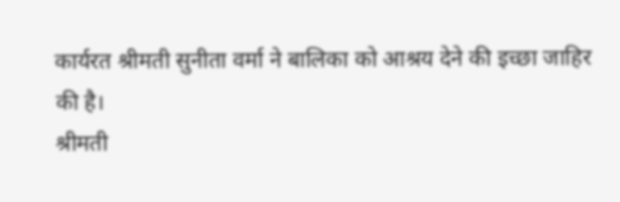कार्यरत श्रीमती सुनीता वर्मा ने बालिका को आश्रय देने की इच्छा जाहिर की है।
श्रीमती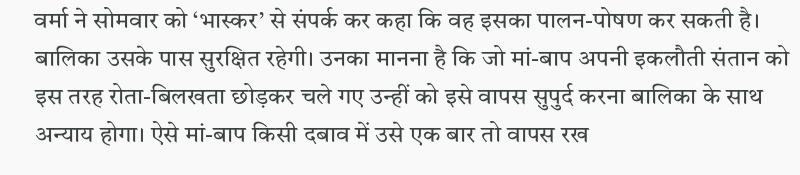वर्मा ने सोमवार को ‘भास्कर’ से संपर्क कर कहा कि वह इसका पालन-पोषण कर सकती है। बालिका उसके पास सुरक्षित रहेगी। उनका मानना है कि जो मां-बाप अपनी इकलौती संतान को इस तरह रोता-बिलखता छोड़कर चले गए उन्हीं को इसे वापस सुपुर्द करना बालिका के साथ अन्याय होगा। ऐसे मां-बाप किसी दबाव में उसे एक बार तो वापस रख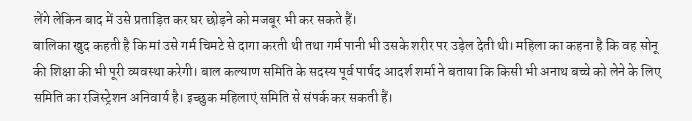लेंगे लेकिन बाद में उसे प्रताड़ित कर घर छोड़ने को मजबूर भी कर सकते हैं।
बालिका खुद कहती है कि मां उसे गर्म चिमटे से दागा करती थी तथा गर्म पानी भी उसके शरीर पर उड़ेल देती थी। महिला का कहना है कि वह सोनू की शिक्षा की भी पूरी व्यवस्था करेगी। बाल कल्याण समिति के सदस्य पूर्व पार्षद आदर्श शर्मा ने बताया कि किसी भी अनाथ बच्चे को लेने के लिए समिति का रजिस्ट्रेशन अनिवार्य है। इच्छुक महिलाएं समिति से संपर्क कर सकती हैं।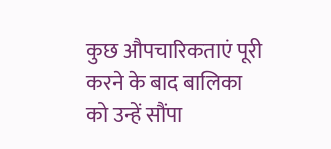कुछ औपचारिकताएं पूरी करने के बाद बालिका को उन्हें सौंपा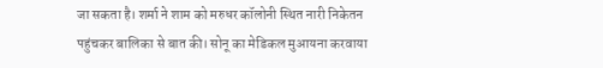जा सकता है। शर्मा ने शाम को मरुधर कॉलोनी स्थित नारी निकेतन पहुंचकर बालिका से बात की। सोनू का मेडिकल मुआयना करवाया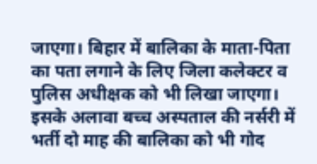जाएगा। बिहार में बालिका के माता-पिता का पता लगाने के लिए जिला कलेक्टर व पुलिस अधीक्षक को भी लिखा जाएगा। इसके अलावा बच्च अस्पताल की नर्सरी में भर्ती दो माह की बालिका को भी गोद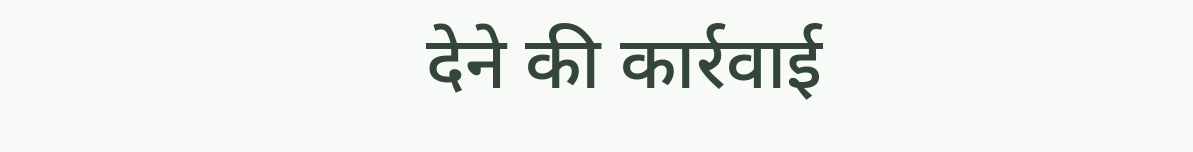देने की कार्रवाई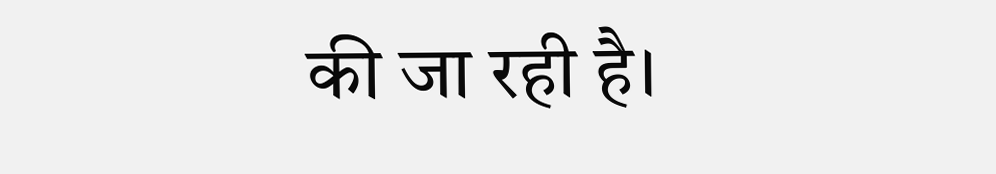की जा रही है।